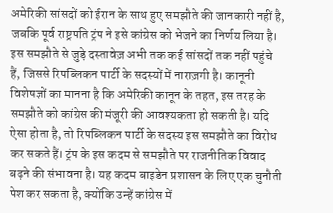अमेरिकी सांसदों को ईरान के साथ हुए समझौते की जानकारी नहीं है, जबकि पूर्व राष्ट्रपति ट्रंप ने इसे कांग्रेस को भेजने का निर्णय लिया है। इस समझौते से जुड़े दस्तावेज़ अभी तक कई सांसदों तक नहीं पहुंचे हैं, जिससे रिपब्लिकन पार्टी के सदस्यों में नाराज़गी है। कानूनी विशेषज्ञों का मानना है कि अमेरिकी कानून के तहत, इस तरह के समझौते को कांग्रेस की मंजूरी की आवश्यकता हो सकती है। यदि ऐसा होता है, तो रिपब्लिकन पार्टी के सदस्य इस समझौते का विरोध कर सकते हैं। ट्रंप के इस कदम से समझौते पर राजनीतिक विवाद बढ़ने की संभावना है। यह कदम बाइडेन प्रशासन के लिए एक चुनौती पेश कर सकता है, क्योंकि उन्हें कांग्रेस में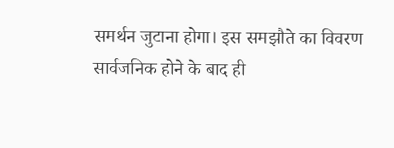समर्थन जुटाना होगा। इस समझौते का विवरण सार्वजनिक होने के बाद ही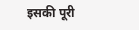इसकी पूरी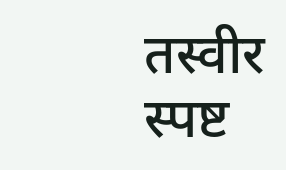तस्वीर स्पष्ट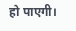हो पाएगी।